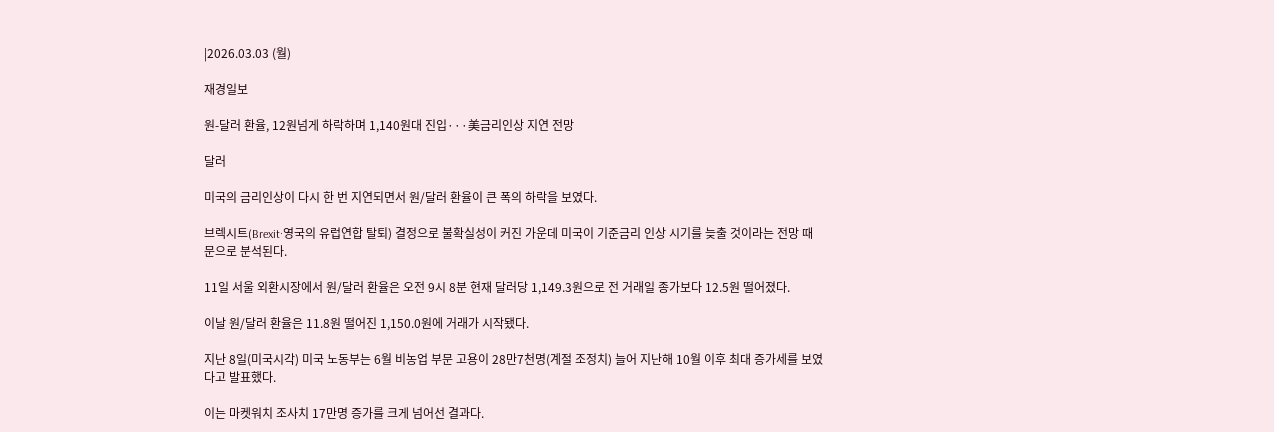|2026.03.03 (월)

재경일보

원-달러 환율, 12원넘게 하락하며 1,140원대 진입···美금리인상 지연 전망

달러

미국의 금리인상이 다시 한 번 지연되면서 원/달러 환율이 큰 폭의 하락을 보였다.

브렉시트(Brexit·영국의 유럽연합 탈퇴) 결정으로 불확실성이 커진 가운데 미국이 기준금리 인상 시기를 늦출 것이라는 전망 때문으로 분석된다.

11일 서울 외환시장에서 원/달러 환율은 오전 9시 8분 현재 달러당 1,149.3원으로 전 거래일 종가보다 12.5원 떨어졌다.

이날 원/달러 환율은 11.8원 떨어진 1,150.0원에 거래가 시작됐다.

지난 8일(미국시각) 미국 노동부는 6월 비농업 부문 고용이 28만7천명(계절 조정치) 늘어 지난해 10월 이후 최대 증가세를 보였다고 발표했다.

이는 마켓워치 조사치 17만명 증가를 크게 넘어선 결과다.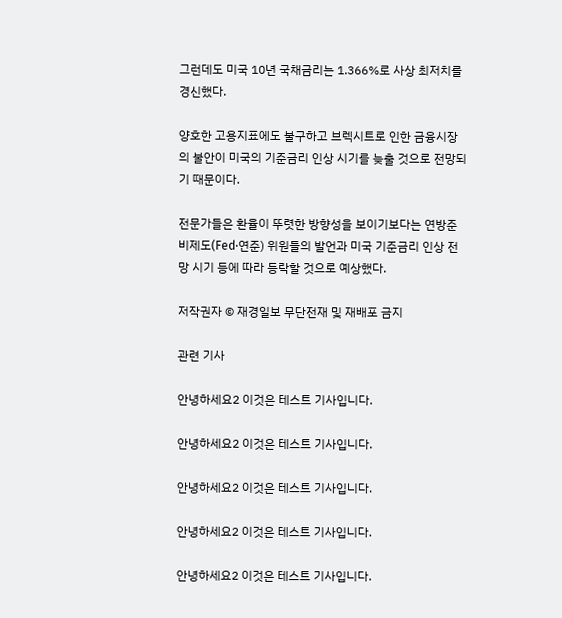그런데도 미국 10년 국채금리는 1.366%로 사상 최저치를 경신했다.

양호한 고용지표에도 불구하고 브렉시트로 인한 금융시장의 불안이 미국의 기준금리 인상 시기를 늦출 것으로 전망되기 때문이다.

전문가들은 환율이 뚜렷한 방향성을 보이기보다는 연방준비제도(Fed·연준) 위원들의 발언과 미국 기준금리 인상 전망 시기 등에 따라 등락할 것으로 예상했다.

저작권자 © 재경일보 무단전재 및 재배포 금지

관련 기사

안녕하세요2 이것은 테스트 기사입니다.

안녕하세요2 이것은 테스트 기사입니다.

안녕하세요2 이것은 테스트 기사입니다.

안녕하세요2 이것은 테스트 기사입니다.

안녕하세요2 이것은 테스트 기사입니다.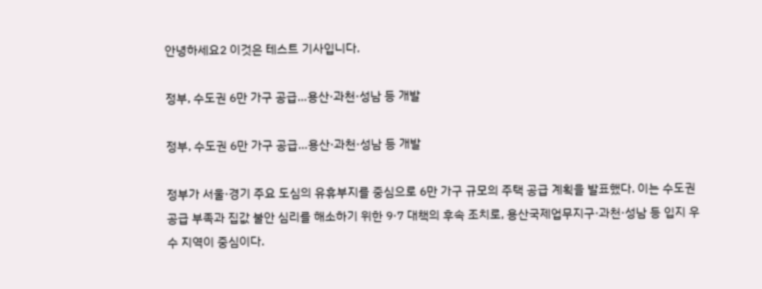안녕하세요2 이것은 테스트 기사입니다.

정부, 수도권 6만 가구 공급…용산·과천·성남 등 개발

정부, 수도권 6만 가구 공급…용산·과천·성남 등 개발

정부가 서울·경기 주요 도심의 유휴부지를 중심으로 6만 가구 규모의 주택 공급 계획을 발표했다. 이는 수도권 공급 부족과 집값 불안 심리를 해소하기 위한 9·7 대책의 후속 조치로, 용산국제업무지구·과천·성남 등 입지 우수 지역이 중심이다.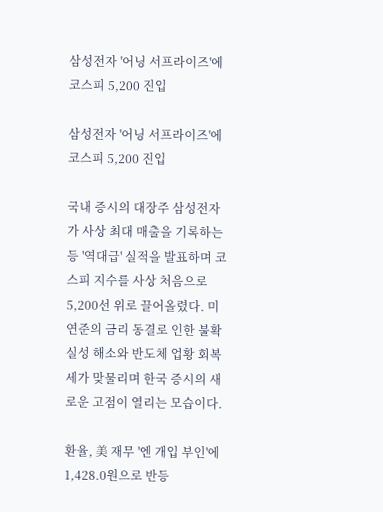삼성전자 '어닝 서프라이즈'에 코스피 5,200 진입

삼성전자 '어닝 서프라이즈'에 코스피 5,200 진입

국내 증시의 대장주 삼성전자가 사상 최대 매출을 기록하는 등 '역대급' 실적을 발표하며 코스피 지수를 사상 처음으로 5,200선 위로 끌어올렸다. 미 연준의 금리 동결로 인한 불확실성 해소와 반도체 업황 회복세가 맞물리며 한국 증시의 새로운 고점이 열리는 모습이다.

환율, 美 재무 '엔 개입 부인'에 1,428.0원으로 반등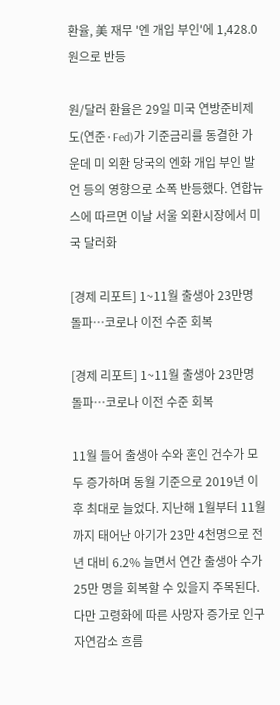환율, 美 재무 '엔 개입 부인'에 1,428.0원으로 반등

원/달러 환율은 29일 미국 연방준비제도(연준·Fed)가 기준금리를 동결한 가운데 미 외환 당국의 엔화 개입 부인 발언 등의 영향으로 소폭 반등했다. 연합뉴스에 따르면 이날 서울 외환시장에서 미국 달러화

[경제 리포트] 1~11월 출생아 23만명 돌파…코로나 이전 수준 회복

[경제 리포트] 1~11월 출생아 23만명 돌파…코로나 이전 수준 회복

11월 들어 출생아 수와 혼인 건수가 모두 증가하며 동월 기준으로 2019년 이후 최대로 늘었다. 지난해 1월부터 11월까지 태어난 아기가 23만 4천명으로 전년 대비 6.2% 늘면서 연간 출생아 수가 25만 명을 회복할 수 있을지 주목된다. 다만 고령화에 따른 사망자 증가로 인구 자연감소 흐름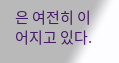은 여전히 이어지고 있다.